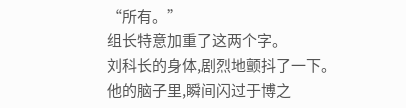“所有。”
组长特意加重了这两个字。
刘科长的身体,剧烈地颤抖了一下。
他的脑子里,瞬间闪过于博之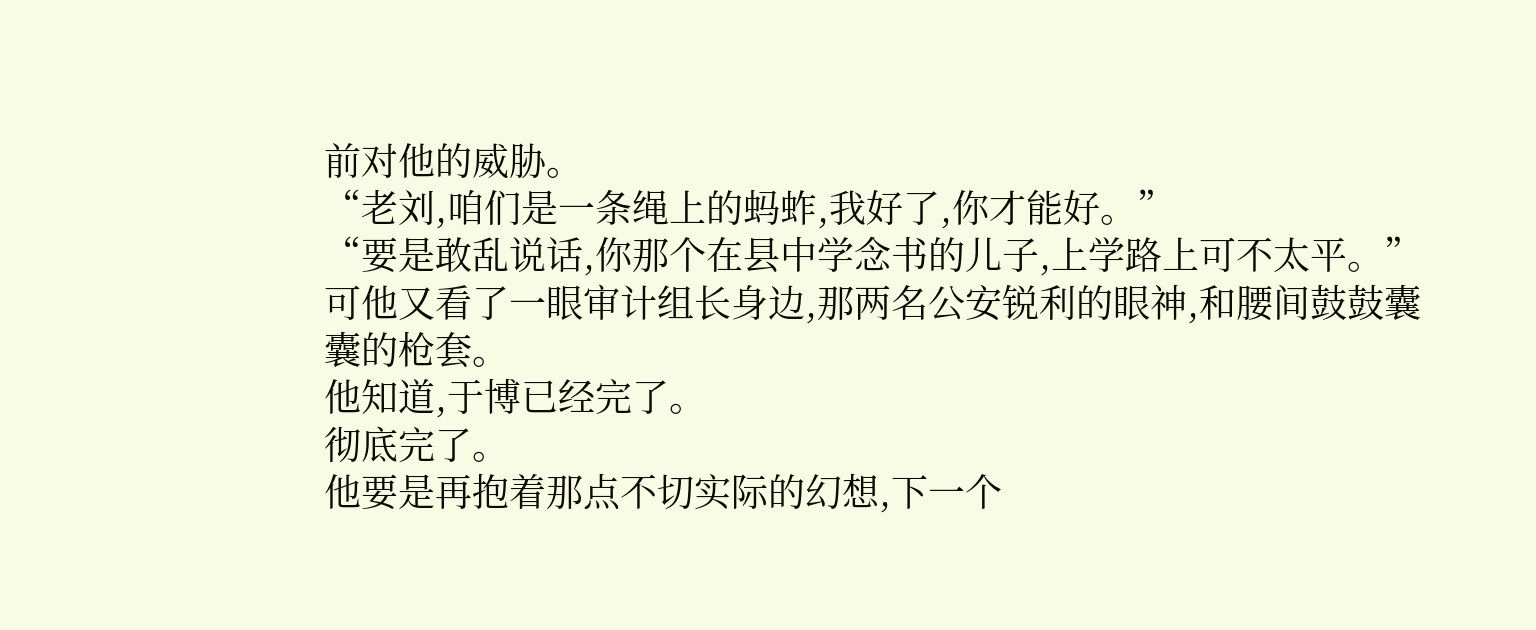前对他的威胁。
“老刘,咱们是一条绳上的蚂蚱,我好了,你才能好。”
“要是敢乱说话,你那个在县中学念书的儿子,上学路上可不太平。”
可他又看了一眼审计组长身边,那两名公安锐利的眼神,和腰间鼓鼓囊囊的枪套。
他知道,于博已经完了。
彻底完了。
他要是再抱着那点不切实际的幻想,下一个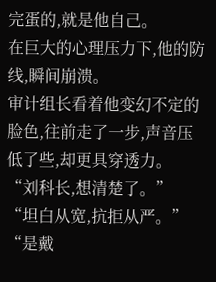完蛋的,就是他自己。
在巨大的心理压力下,他的防线,瞬间崩溃。
审计组长看着他变幻不定的脸色,往前走了一步,声音压低了些,却更具穿透力。
“刘科长,想清楚了。”
“坦白从宽,抗拒从严。”
“是戴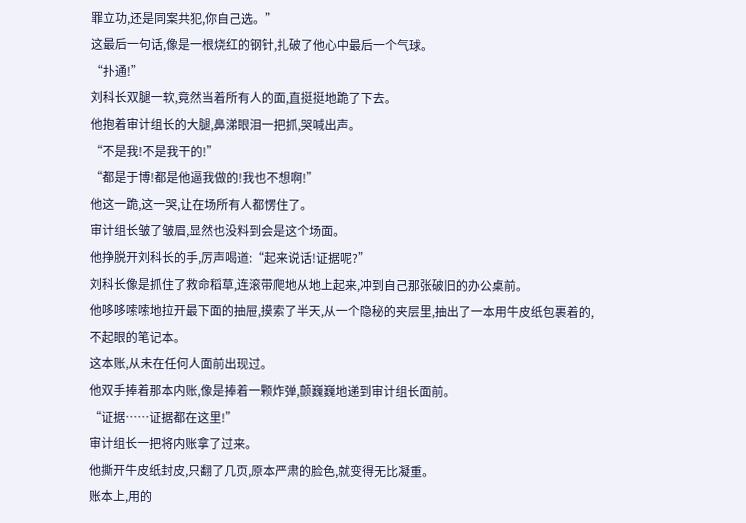罪立功,还是同案共犯,你自己选。”
这最后一句话,像是一根烧红的钢针,扎破了他心中最后一个气球。
“扑通!”
刘科长双腿一软,竟然当着所有人的面,直挺挺地跪了下去。
他抱着审计组长的大腿,鼻涕眼泪一把抓,哭喊出声。
“不是我!不是我干的!”
“都是于博!都是他逼我做的!我也不想啊!”
他这一跪,这一哭,让在场所有人都愣住了。
审计组长皱了皱眉,显然也没料到会是这个场面。
他挣脱开刘科长的手,厉声喝道:“起来说话!证据呢?”
刘科长像是抓住了救命稻草,连滚带爬地从地上起来,冲到自己那张破旧的办公桌前。
他哆哆嗦嗦地拉开最下面的抽屉,摸索了半天,从一个隐秘的夹层里,抽出了一本用牛皮纸包裹着的,不起眼的笔记本。
这本账,从未在任何人面前出现过。
他双手捧着那本内账,像是捧着一颗炸弹,颤巍巍地递到审计组长面前。
“证据……证据都在这里!”
审计组长一把将内账拿了过来。
他撕开牛皮纸封皮,只翻了几页,原本严肃的脸色,就变得无比凝重。
账本上,用的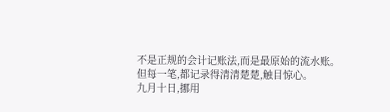不是正规的会计记账法,而是最原始的流水账。
但每一笔,都记录得清清楚楚,触目惊心。
九月十日,挪用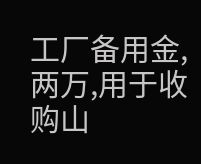工厂备用金,两万,用于收购山